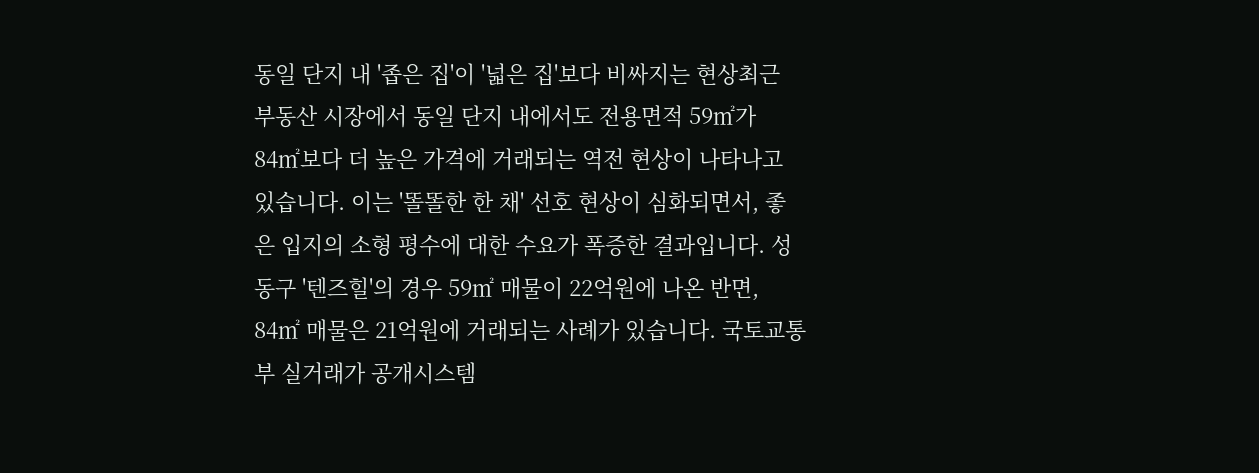동일 단지 내 '좁은 집'이 '넓은 집'보다 비싸지는 현상최근 부동산 시장에서 동일 단지 내에서도 전용면적 59㎡가 84㎡보다 더 높은 가격에 거래되는 역전 현상이 나타나고 있습니다. 이는 '똘똘한 한 채' 선호 현상이 심화되면서, 좋은 입지의 소형 평수에 대한 수요가 폭증한 결과입니다. 성동구 '텐즈힐'의 경우 59㎡ 매물이 22억원에 나온 반면, 84㎡ 매물은 21억원에 거래되는 사례가 있습니다. 국토교통부 실거래가 공개시스템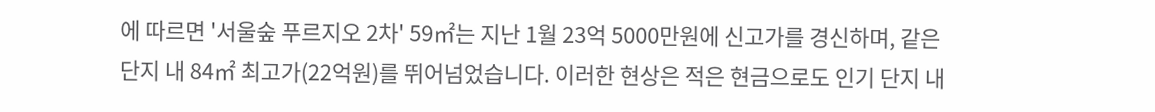에 따르면 '서울숲 푸르지오 2차' 59㎡는 지난 1월 23억 5000만원에 신고가를 경신하며, 같은 단지 내 84㎡ 최고가(22억원)를 뛰어넘었습니다. 이러한 현상은 적은 현금으로도 인기 단지 내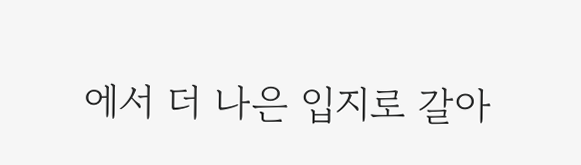에서 더 나은 입지로 갈아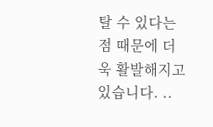탈 수 있다는 점 때문에 더욱 활발해지고 있습니다. ..